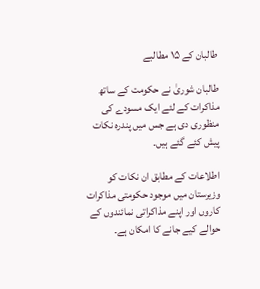طالبان کے ۱۵ مطالبے

طالبان شوریٰ نے حکومت کے ساتھ مذاکرات کے لئے ایک مسودے کی منظوری دی ہے جس میں پندرہ نکات پیش کئے گئے ہیں۔

اطلاعات کے مطابق ان نکات کو وزیرستان میں موجود حکومتی مذاکرات کاروں اور اپنے مذاکراتی نمائندوں کے حوالے کیے جانے کا امکان ہے۔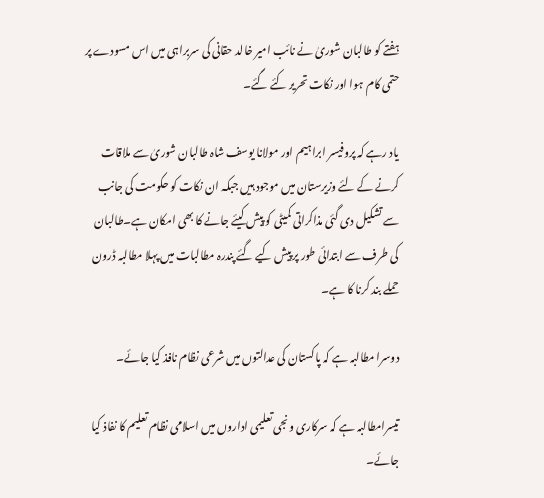ہفتے کو طالبان شوریٰ نے نائب امیر خالد حقانی کی سربراہی میں اس مسودے پر حتمی کام ہوا اور نکات تحریر کئے گئے۔

یاد رہے کہ پروفیسر ابراہیم اور مولانا یوسف شاہ طالبان شوریٰ سے ملاقات کرنے کے لئے وزیرستان میں موجود ہیں جبکہ ان نکات کو حکومت کی جانب سے تشکیل دی گئی مذاکراتی کمیٹی کو پیش کیئے جانے کا بھی امکان ہے۔طالبان کی طرف سے ابتدائی طور پر پیش کیے گئے پندرہ مطالبات میں پہلا مطالبہ ڈرون حملے بند کرنا کا ہے۔

دوسرا مطالبہ ہے کہ پاکستان کی عدالتوں میں شرعی نظام نافذ کیا جائے۔

تیسرامطالبہ ہے کہ سرکاری ونجی تعلیمی اداروں میں اسلامی نظام تعلیم کا نفاذ کیا جائے۔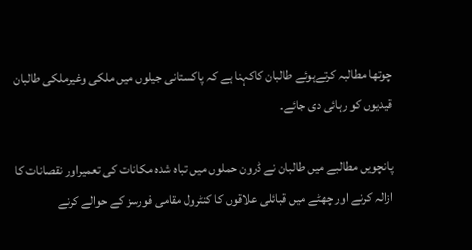چوتھا مطالبہ کرتےہوئے طالبان کاکہنا ہے کہ پاکستانی جیلوں میں ملکی وغیرملکی طالبان قیدیوں کو رہائی دی جائے۔

پانچویں مطالبے میں طالبان نے ڈرون حملوں میں تباہ شدہ مکانات کی تعمیراور نقصانات کا ازالہ کرنے اور چھٹے میں قبائلی علاقوں کا کنٹرول مقامی فورسز کے حوالے کرنے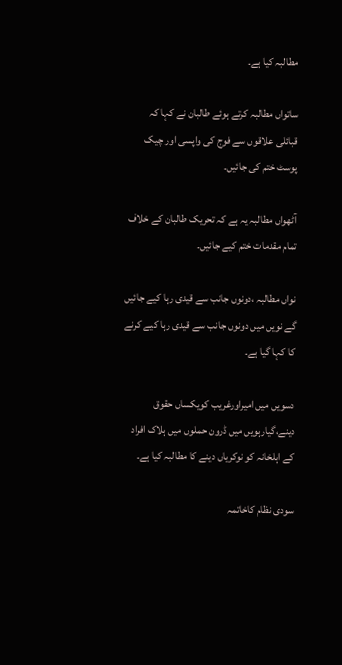مطالبہ کیا ہے۔

ساتواں مطالبہ کرتے ہوئے طالبان نے کہا کہ قبائلی علاقوں سے فوج کی واپسی اور چیک پوسٹ ختم کی جائیں۔

آٹھواں مطالبہ یہ ہے کہ تحریک طالبان کے خلاف تمام مقدمات ختم کیے جائیں۔

نواں مطالبہ ،دونوں جانب سے قیدی رہا کیے جائیں گے نویں میں دونوں جانب سے قیدی رہا کیے کرنے کا کہا گیا ہے۔

دسویں میں امیراورغریب کویکساں حقوق دینے،گیارہویں میں ڈرون حملوں میں ہلاک افراد کے اہلخانہ کو نوکریاں دینے کا مطالبہ کیا ہے۔

سودی نظام کاخاتمہ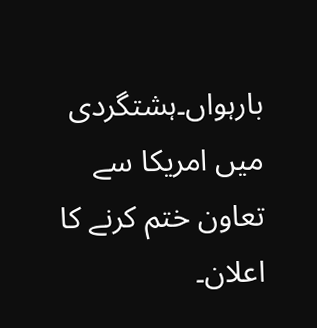بارہواں۔ہشتگردی میں امریکا سے تعاون ختم کرنے کا اعلان۔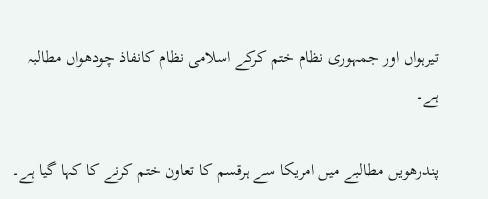تیرہواں اور جمہوری نظام ختم کرکے اسلامی نظام کانفاذ چودھواں مطالبہ ہے۔

پندرھویں مطالبے میں امریکا سے ہرقسم کا تعاون ختم کرنے کا کہا گیا ہے۔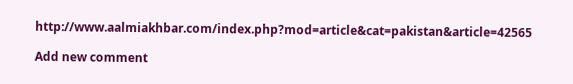http://www.aalmiakhbar.com/index.php?mod=article&cat=pakistan&article=42565

Add new comment